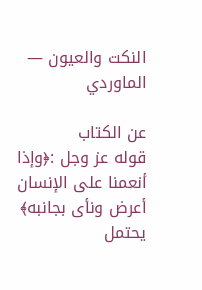النكت والعيون — الماوردي

عن الكتاب
قوله عز وجل :﴿وإذا أنعمنا على الإنسان أعرض ونأى بجانبه﴾ يحتمل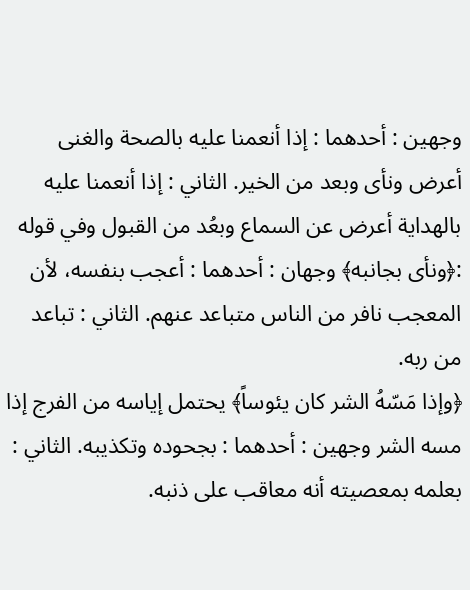وجهين : أحدهما : إذا أنعمنا عليه بالصحة والغنى أعرض ونأى وبعد من الخير. الثاني : إذا أنعمنا عليه بالهداية أعرض عن السماع وبعُد من القبول وفي قوله :﴿ونأى بجانبه﴾ وجهان : أحدهما : أعجب بنفسه، لأن المعجب نافر من الناس متباعد عنهم. الثاني : تباعد من ربه.
﴿وإذا مَسّهُ الشر كان يئوساً﴾ يحتمل إياسه من الفرج إذا مسه الشر وجهين : أحدهما : بجحوده وتكذيبه. الثاني : بعلمه بمعصيته أنه معاقب على ذنبه.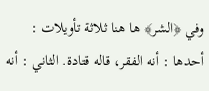وفي ﴿الشر﴾ ها هنا ثلاثة تأويلات : أحدها : أنه الفقر، قاله قتادة. الثاني : أنه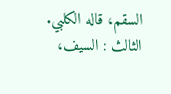السقم، قاله الكلبي. الثالث : السيف،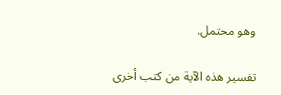وهو محتمل.

تفسير هذه الآية من كتب أخرى